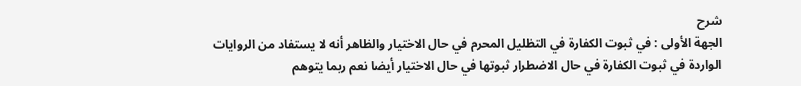شرح
الجهة الأولى : في ثبوت الكفارة في التظليل المحرم في حال الاختيار والظاهر أنه لا يستفاد من الروايات الواردة في ثبوت الكفارة في حال الاضطرار ثبوتها في حال الاختيار أيضا نعم ربما يتوهم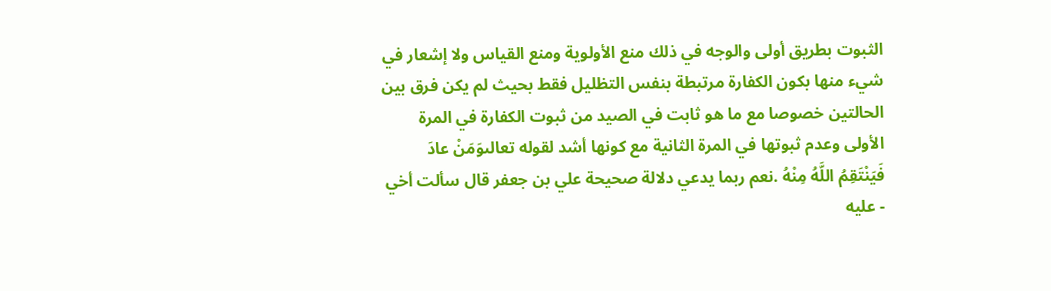الثبوت بطريق أولى والوجه في ذلك منع الأولوية ومنع القياس ولا إشعار في شيء منها بكون الكفارة مرتبطة بنفس التظليل فقط بحيث لم يكن فرق بين الحالتين خصوصا مع ما هو ثابت في الصيد من ثبوت الكفارة في المرة الأولى وعدم ثبوتها في المرة الثانية مع كونها أشد لقوله تعالىوَمَنْ عادَ فَيَنْتَقِمُ اللَّهُ مِنْهُ .نعم ربما يدعي دلالة صحيحة علي بن جعفر قال سألت أخي - عليه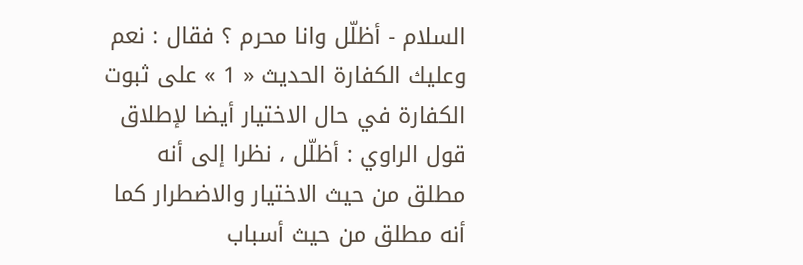السلام - أظلّل وانا محرم ؟ فقال : نعم وعليك الكفارة الحديث « 1 » على ثبوت الكفارة في حال الاختيار أيضا لإطلاق قول الراوي : أظلّل ، نظرا إلى أنه مطلق من حيث الاختيار والاضطرار كما أنه مطلق من حيث أسباب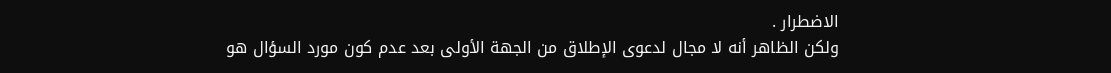الاضطرار .
ولكن الظاهر أنه لا مجال لدعوى الإطلاق من الجهة الأولى بعد عدم كون مورد السؤال هو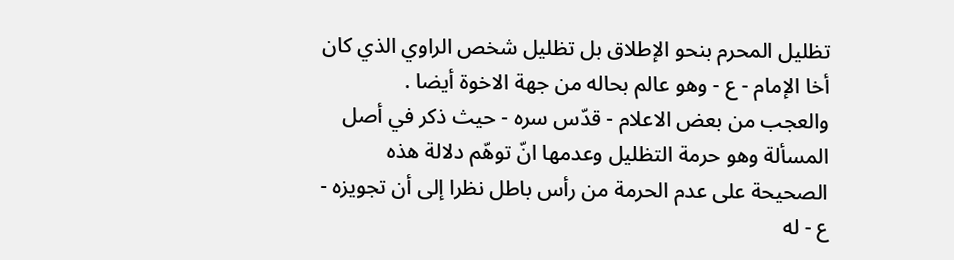تظليل المحرم بنحو الإطلاق بل تظليل شخص الراوي الذي كان أخا الإمام - ع - وهو عالم بحاله من جهة الاخوة أيضا .
والعجب من بعض الاعلام - قدّس سره - حيث ذكر في أصل المسألة وهو حرمة التظليل وعدمها انّ توهّم دلالة هذه الصحيحة على عدم الحرمة من رأس باطل نظرا إلى أن تجويزه - ع - له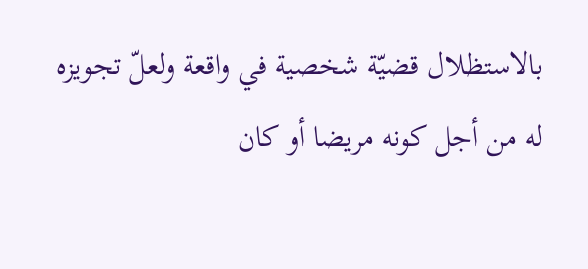بالاستظلال قضيّة شخصية في واقعة ولعلّ تجويزه له من أجل كونه مريضا أو كان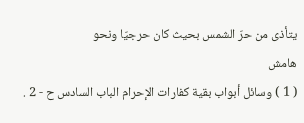يتأذى من حرّ الشمس بحيث كان حرجيّا ونحو
هامش
( 1 ) وسائل أبواب بقية كفارات الإحرام الباب السادس ح - 2 .